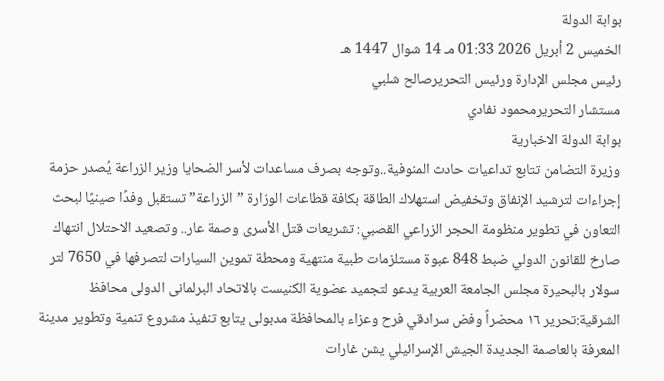بوابة الدولة
الخميس 2 أبريل 2026 01:33 مـ 14 شوال 1447 هـ
رئيس مجلس الإدارة ورئيس التحريرصالح شلبي
مستشار التحريرمحمود نفادي
بوابة الدولة الاخبارية
وزيرة التضامن تتابع تداعيات حادث المنوفية..وتوجه بصرف مساعدات لأسر الضحايا وزير الزراعة يُصدر حزمة إجراءات لترشيد الإنفاق وتخفيض استهلاك الطاقة بكافة قطاعات الوزارة ”الزراعة” تستقبل وفدًا صينيًا لبحث التعاون في تطوير منظومة الحجر الزراعي القصبي: تشريعات قتل الأسرى وصمة عار.. وتصعيد الاحتلال انتهاك صارخ للقانون الدولي ضبط 848 عبوة مستلزمات طبية منتهية ومحطة تموين السيارات لتصرفها في 7650 لتر سولار بالبحيرة مجلس الجامعة العربية يدعو لتجميد عضوية الكنيست بالاتحاد البرلمانى الدولى محافظ الشرقية:تحرير ١٦ محضراً وفض سرادقي فرح وعزاء بالمحافظة مدبولى يتابع تنفيذ مشروع تنمية وتطوير مدينة المعرفة بالعاصمة الجديدة الجيش الإسرائيلي يشن غارات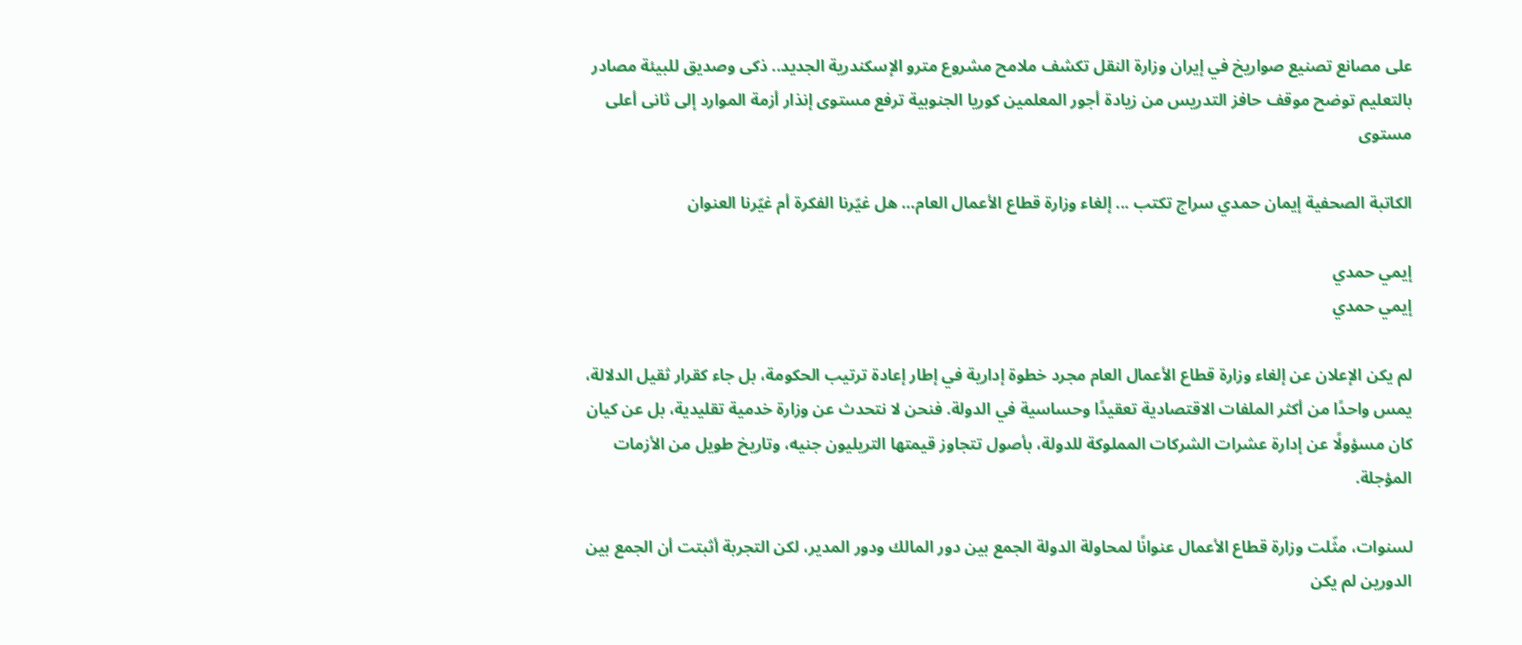على مصانع تصنيع صواريخ في إيران وزارة النقل تكشف ملامح مشروع مترو الإسكندرية الجديد.. ذكى وصديق للبيئة مصادر بالتعليم توضح موقف حافز التدريس من زيادة أجور المعلمين كوريا الجنوبية ترفع مستوى إنذار أزمة الموارد إلى ثانى أعلى مستوى

الكاتبة الصحفية إيمان حمدي سراج تكتب ... إلغاء وزارة قطاع الأعمال العام… هل غيّرنا الفكرة أم غيّرنا العنوان

إيمي حمدي
إيمي حمدي

لم يكن الإعلان عن إلغاء وزارة قطاع الأعمال العام مجرد خطوة إدارية في إطار إعادة ترتيب الحكومة، بل جاء كقرار ثقيل الدلالة، يمس واحدًا من أكثر الملفات الاقتصادية تعقيدًا وحساسية في الدولة. فنحن لا نتحدث عن وزارة خدمية تقليدية، بل عن كيان كان مسؤولًا عن إدارة عشرات الشركات المملوكة للدولة، بأصول تتجاوز قيمتها التريليون جنيه، وتاريخ طويل من الأزمات المؤجلة.

لسنوات، مثّلت وزارة قطاع الأعمال عنوانًا لمحاولة الدولة الجمع بين دور المالك ودور المدير، لكن التجربة أثبتت أن الجمع بين الدورين لم يكن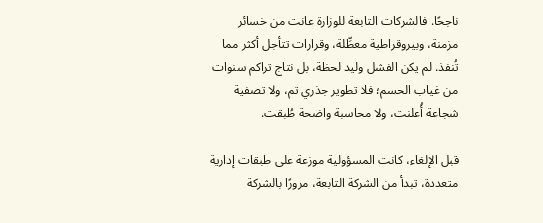ناجحًا. فالشركات التابعة للوزارة عانت من خسائر مزمنة، وبيروقراطية معطِّلة، وقرارات تتأجل أكثر مما تُنفذ. لم يكن الفشل وليد لحظة، بل نتاج تراكم سنوات من غياب الحسم؛ فلا تطوير جذري تم، ولا تصفية شجاعة أُعلنت، ولا محاسبة واضحة طُبقت.

قبل الإلغاء، كانت المسؤولية موزعة على طبقات إدارية متعددة، تبدأ من الشركة التابعة، مرورًا بالشركة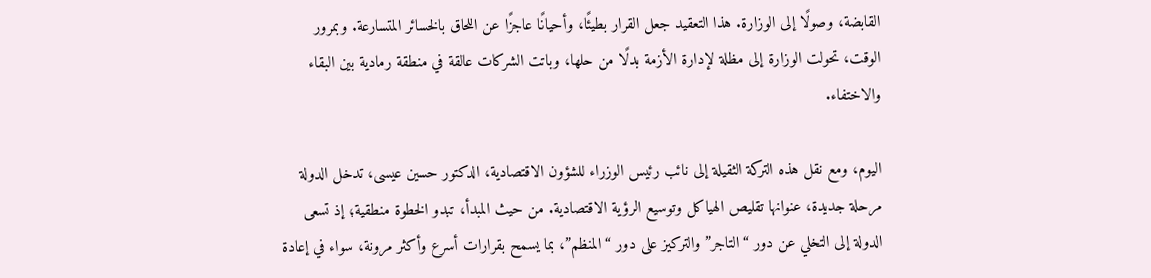القابضة، وصولًا إلى الوزارة. هذا التعقيد جعل القرار بطيئًا، وأحيانًا عاجزًا عن اللحاق بالخسائر المتسارعة. وبمرور الوقت، تحولت الوزارة إلى مظلة لإدارة الأزمة بدلًا من حلها، وباتت الشركات عالقة في منطقة رمادية بين البقاء والاختفاء.

اليوم، ومع نقل هذه التركة الثقيلة إلى نائب رئيس الوزراء للشؤون الاقتصادية، الدكتور حسين عيسى، تدخل الدولة مرحلة جديدة، عنوانها تقليص الهياكل وتوسيع الرؤية الاقتصادية. من حيث المبدأ، تبدو الخطوة منطقية؛ إذ تسعى الدولة إلى التخلي عن دور “التاجر” والتركيز على دور “المنظم”، بما يسمح بقرارات أسرع وأكثر مرونة، سواء في إعادة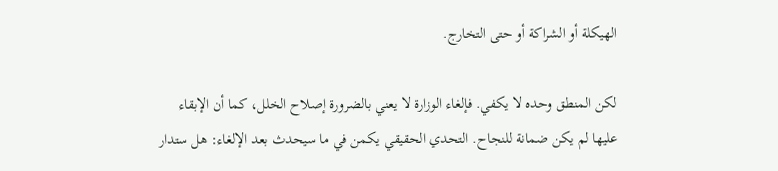الهيكلة أو الشراكة أو حتى التخارج.

لكن المنطق وحده لا يكفي. فإلغاء الوزارة لا يعني بالضرورة إصلاح الخلل، كما أن الإبقاء عليها لم يكن ضمانة للنجاح. التحدي الحقيقي يكمن في ما سيحدث بعد الإلغاء: هل ستدار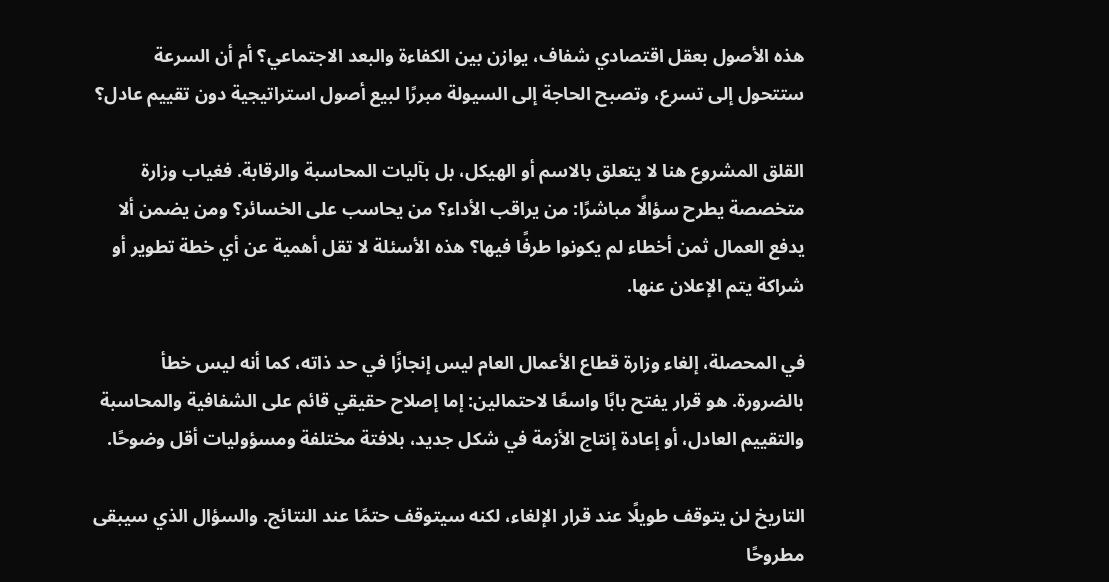هذه الأصول بعقل اقتصادي شفاف، يوازن بين الكفاءة والبعد الاجتماعي؟ أم أن السرعة ستتحول إلى تسرع، وتصبح الحاجة إلى السيولة مبررًا لبيع أصول استراتيجية دون تقييم عادل؟

القلق المشروع هنا لا يتعلق بالاسم أو الهيكل، بل بآليات المحاسبة والرقابة. فغياب وزارة متخصصة يطرح سؤالًا مباشرًا: من يراقب الأداء؟ من يحاسب على الخسائر؟ ومن يضمن ألا يدفع العمال ثمن أخطاء لم يكونوا طرفًا فيها؟ هذه الأسئلة لا تقل أهمية عن أي خطة تطوير أو شراكة يتم الإعلان عنها.

في المحصلة، إلغاء وزارة قطاع الأعمال العام ليس إنجازًا في حد ذاته، كما أنه ليس خطأ بالضرورة. هو قرار يفتح بابًا واسعًا لاحتمالين: إما إصلاح حقيقي قائم على الشفافية والمحاسبة والتقييم العادل، أو إعادة إنتاج الأزمة في شكل جديد، بلافتة مختلفة ومسؤوليات أقل وضوحًا.

التاريخ لن يتوقف طويلًا عند قرار الإلغاء، لكنه سيتوقف حتمًا عند النتائج. والسؤال الذي سيبقى مطروحًا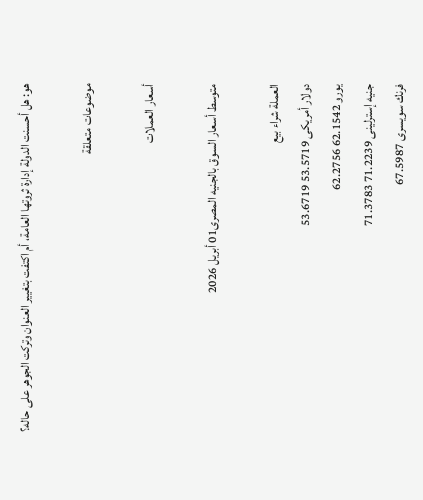هو: هل أحسنت الدولة إدارة ثروتها العامة، أم اكتفت بتغيير العنوان وتركت الجوهر على حاله؟

موضوعات متعلقة

أسعار العملات

متوسط أسعار السوق بالجنيه المصرى01 أبريل 2026

العملة شراء بيع
دولار أمريكى 53.5719 53.6719
يورو 62.1542 62.2756
جنيه إسترلينى 71.2239 71.3783
فرنك سويسرى 67.5987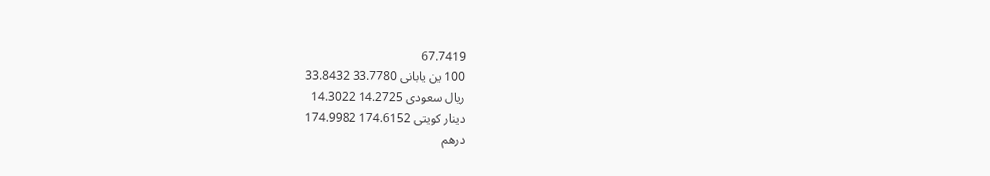67.7419
100 ين يابانى 33.7780 33.8432
ريال سعودى 14.2725 14.3022
دينار كويتى 174.6152 174.9982
درهم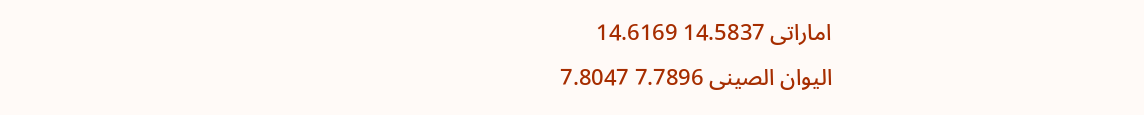اماراتى 14.5837 14.6169
اليوان الصينى 7.7896 7.8047